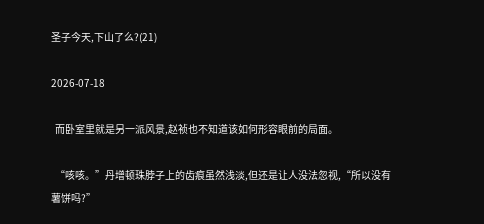圣子今天,下山了么?(21)

2026-07-18

  而卧室里就是另一派风景,赵祯也不知道该如何形容眼前的局面。

  “咳咳。”丹增顿珠脖子上的齿痕虽然浅淡,但还是让人没法忽视,“所以没有薯饼吗?”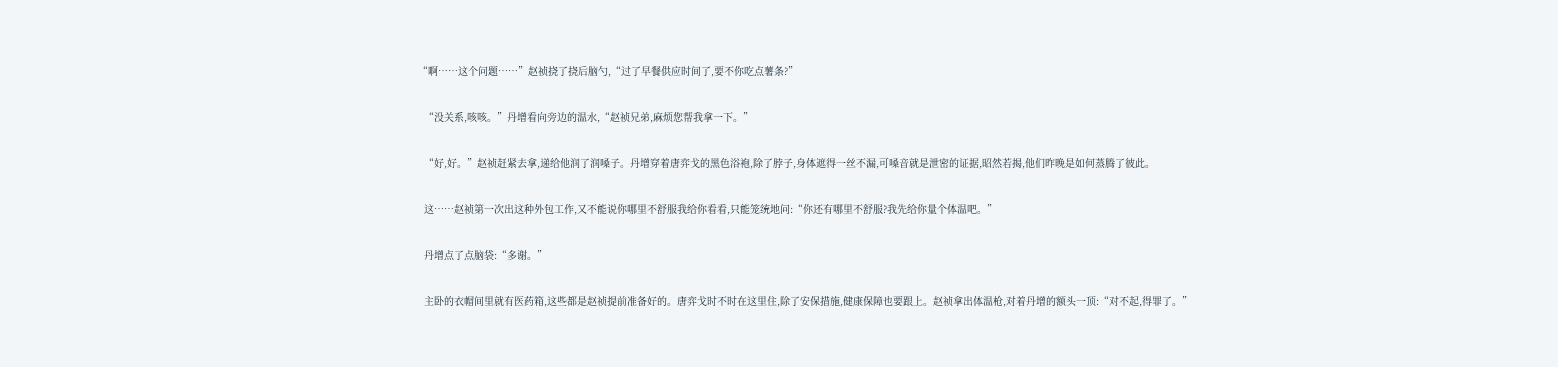“啊……这个问题……”赵祯挠了挠后脑勺,“过了早餐供应时间了,要不你吃点薯条?”

  “没关系,咳咳。”丹增看向旁边的温水,“赵祯兄弟,麻烦您帮我拿一下。”

  “好,好。”赵祯赶紧去拿,递给他润了润嗓子。丹增穿着唐弈戈的黑色浴袍,除了脖子,身体遮得一丝不漏,可嗓音就是泄密的证据,昭然若揭,他们昨晚是如何蒸腾了彼此。

  这……赵祯第一次出这种外包工作,又不能说你哪里不舒服我给你看看,只能笼统地问:“你还有哪里不舒服?我先给你量个体温吧。”

  丹增点了点脑袋:“多谢。”

  主卧的衣帽间里就有医药箱,这些都是赵祯提前准备好的。唐弈戈时不时在这里住,除了安保措施,健康保障也要跟上。赵祯拿出体温枪,对着丹增的额头一顶:“对不起,得罪了。”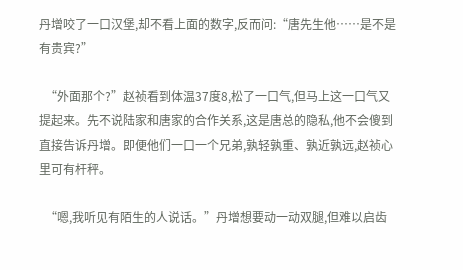丹增咬了一口汉堡,却不看上面的数字,反而问:“唐先生他……是不是有贵宾?”

  “外面那个?”赵祯看到体温37度8,松了一口气,但马上这一口气又提起来。先不说陆家和唐家的合作关系,这是唐总的隐私,他不会傻到直接告诉丹增。即便他们一口一个兄弟,孰轻孰重、孰近孰远,赵祯心里可有杆秤。

  “嗯,我听见有陌生的人说话。”丹增想要动一动双腿,但难以启齿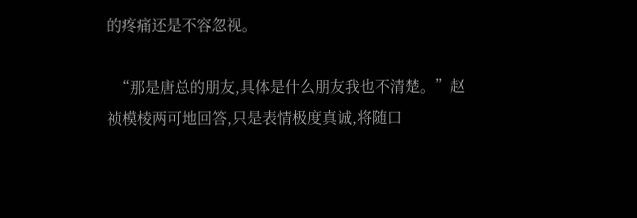的疼痛还是不容忽视。

  “那是唐总的朋友,具体是什么朋友我也不清楚。”赵祯模棱两可地回答,只是表情极度真诚,将随口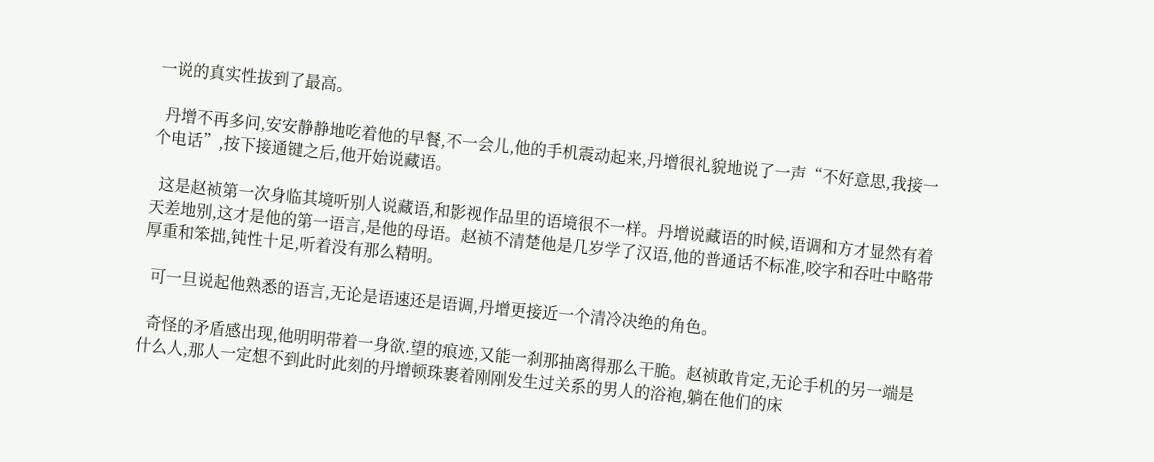一说的真实性拔到了最高。

  丹增不再多问,安安静静地吃着他的早餐,不一会儿,他的手机震动起来,丹增很礼貌地说了一声“不好意思,我接一个电话”,按下接通键之后,他开始说藏语。

  这是赵祯第一次身临其境听别人说藏语,和影视作品里的语境很不一样。丹增说藏语的时候,语调和方才显然有着天差地别,这才是他的第一语言,是他的母语。赵祯不清楚他是几岁学了汉语,他的普通话不标准,咬字和吞吐中略带厚重和笨拙,钝性十足,听着没有那么精明。

  可一旦说起他熟悉的语言,无论是语速还是语调,丹增更接近一个清冷决绝的角色。

  奇怪的矛盾感出现,他明明带着一身欲.望的痕迹,又能一刹那抽离得那么干脆。赵祯敢肯定,无论手机的另一端是什么人,那人一定想不到此时此刻的丹增顿珠裹着刚刚发生过关系的男人的浴袍,躺在他们的床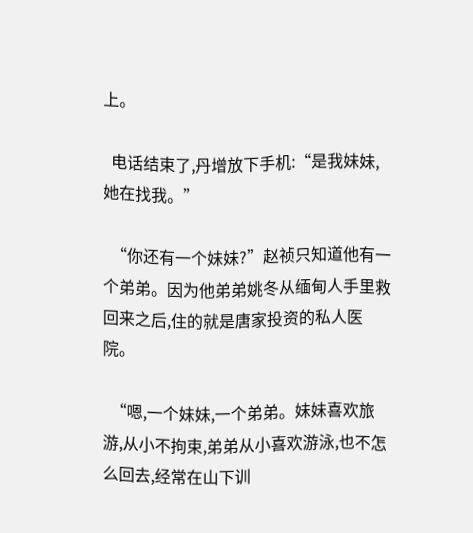上。

  电话结束了,丹增放下手机:“是我妹妹,她在找我。”

  “你还有一个妹妹?”赵祯只知道他有一个弟弟。因为他弟弟姚冬从缅甸人手里救回来之后,住的就是唐家投资的私人医院。

  “嗯,一个妹妹,一个弟弟。妹妹喜欢旅游,从小不拘束,弟弟从小喜欢游泳,也不怎么回去,经常在山下训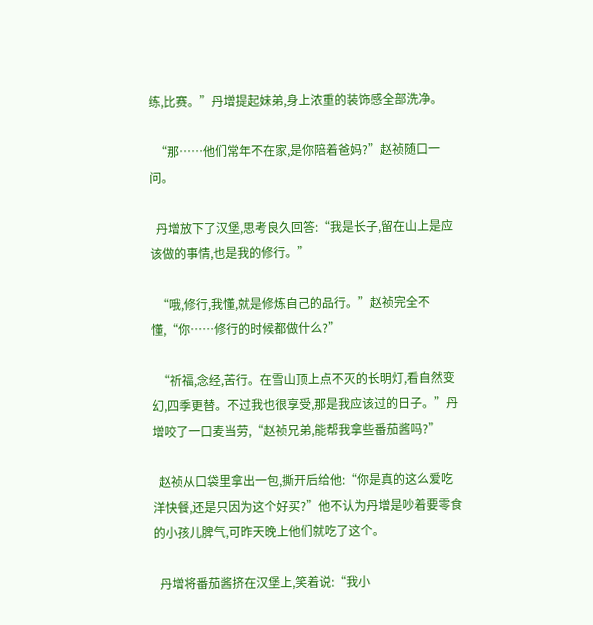练,比赛。”丹增提起妹弟,身上浓重的装饰感全部洗净。

  “那……他们常年不在家,是你陪着爸妈?”赵祯随口一问。

  丹增放下了汉堡,思考良久回答:“我是长子,留在山上是应该做的事情,也是我的修行。”

  “哦,修行,我懂,就是修炼自己的品行。”赵祯完全不懂,“你……修行的时候都做什么?”

  “祈福,念经,苦行。在雪山顶上点不灭的长明灯,看自然变幻,四季更替。不过我也很享受,那是我应该过的日子。”丹增咬了一口麦当劳,“赵祯兄弟,能帮我拿些番茄酱吗?”

  赵祯从口袋里拿出一包,撕开后给他:“你是真的这么爱吃洋快餐,还是只因为这个好买?”他不认为丹增是吵着要零食的小孩儿脾气,可昨天晚上他们就吃了这个。

  丹增将番茄酱挤在汉堡上,笑着说:“我小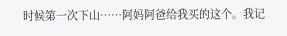时候第一次下山……阿妈阿爸给我买的这个。我记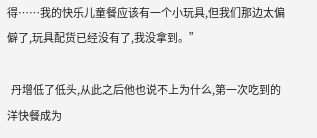得……我的快乐儿童餐应该有一个小玩具,但我们那边太偏僻了,玩具配货已经没有了,我没拿到。”

  丹增低了低头,从此之后他也说不上为什么,第一次吃到的洋快餐成为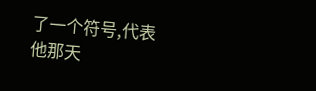了一个符号,代表他那天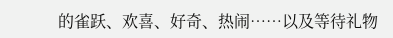的雀跃、欢喜、好奇、热闹……以及等待礼物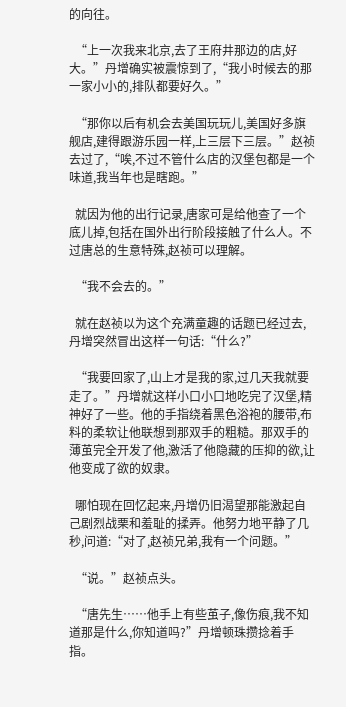的向往。

  “上一次我来北京,去了王府井那边的店,好大。”丹增确实被震惊到了,“我小时候去的那一家小小的,排队都要好久。”

  “那你以后有机会去美国玩玩儿,美国好多旗舰店,建得跟游乐园一样,上三层下三层。”赵祯去过了,“唉,不过不管什么店的汉堡包都是一个味道,我当年也是瞎跑。”

  就因为他的出行记录,唐家可是给他查了一个底儿掉,包括在国外出行阶段接触了什么人。不过唐总的生意特殊,赵祯可以理解。

  “我不会去的。”

  就在赵祯以为这个充满童趣的话题已经过去,丹增突然冒出这样一句话:“什么?”

  “我要回家了,山上才是我的家,过几天我就要走了。”丹增就这样小口小口地吃完了汉堡,精神好了一些。他的手指绕着黑色浴袍的腰带,布料的柔软让他联想到那双手的粗糙。那双手的薄茧完全开发了他,激活了他隐藏的压抑的欲,让他变成了欲的奴隶。

  哪怕现在回忆起来,丹增仍旧渴望那能激起自己剧烈战栗和羞耻的揉弄。他努力地平静了几秒,问道:“对了,赵祯兄弟,我有一个问题。”

  “说。”赵祯点头。

  “唐先生……他手上有些茧子,像伤痕,我不知道那是什么,你知道吗?”丹增顿珠攒捻着手指。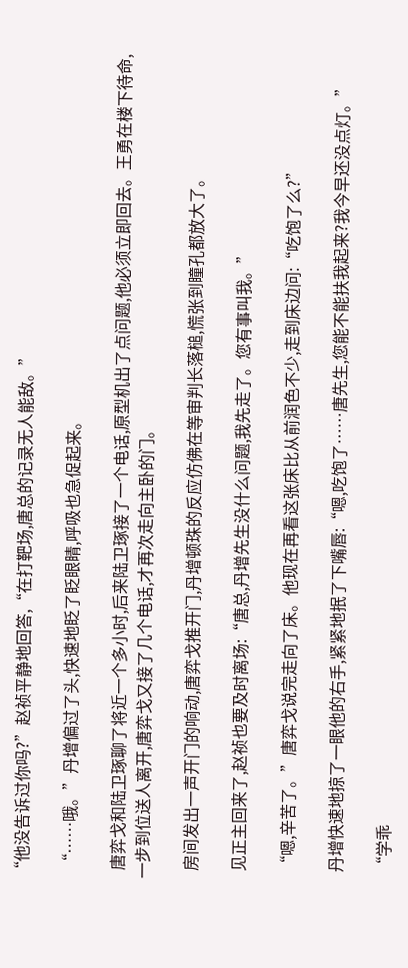“他没告诉过你吗?”赵祯平静地回答,“在打靶场,唐总的记录无人能敌。”

  “……哦。”丹增偏过了头,快速地眨了眨眼睛,呼吸也急促起来。

  唐弈戈和陆卫琢聊了将近一个多小时,后来陆卫琢接了一个电话,原型机出了点问题,他必须立即回去。王勇在楼下待命,一步到位送人离开,唐弈戈又接了几个电话,才再次走向主卧的门。

  房间发出一声开门的响动,唐弈戈推开门,丹增顿珠的反应仿佛在等审判长落槌,慌张到瞳孔都放大了。

  见正主回来了,赵祯也要及时离场:“唐总,丹增先生没什么问题,我先走了。您有事叫我。”

  “嗯,辛苦了。”唐弈戈说完走向了床。他现在再看这张床比从前润色不少,走到床边问:“吃饱了么?”

  丹增快速地掠了一眼他的右手,紧紧地抿了下嘴唇:“嗯,吃饱了……唐先生,您能不能扶我起来?我今早还没点灯。”

  “学乖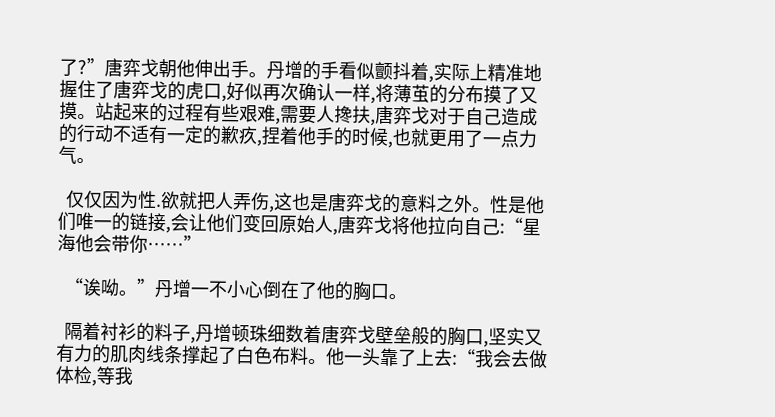了?”唐弈戈朝他伸出手。丹增的手看似颤抖着,实际上精准地握住了唐弈戈的虎口,好似再次确认一样,将薄茧的分布摸了又摸。站起来的过程有些艰难,需要人搀扶,唐弈戈对于自己造成的行动不适有一定的歉疚,捏着他手的时候,也就更用了一点力气。

  仅仅因为性.欲就把人弄伤,这也是唐弈戈的意料之外。性是他们唯一的链接,会让他们变回原始人,唐弈戈将他拉向自己:“星海他会带你……”

  “诶呦。”丹增一不小心倒在了他的胸口。

  隔着衬衫的料子,丹增顿珠细数着唐弈戈壁垒般的胸口,坚实又有力的肌肉线条撑起了白色布料。他一头靠了上去:“我会去做体检,等我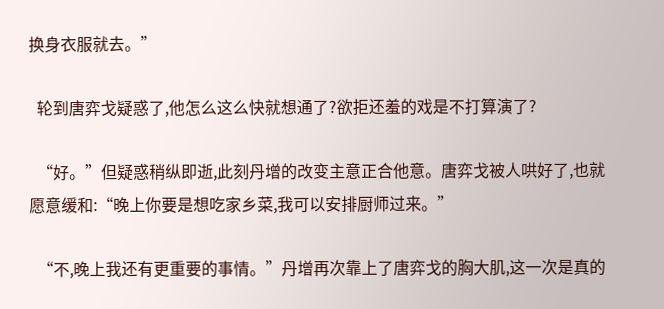换身衣服就去。”

  轮到唐弈戈疑惑了,他怎么这么快就想通了?欲拒还羞的戏是不打算演了?

  “好。”但疑惑稍纵即逝,此刻丹增的改变主意正合他意。唐弈戈被人哄好了,也就愿意缓和:“晚上你要是想吃家乡菜,我可以安排厨师过来。”

  “不,晚上我还有更重要的事情。”丹增再次靠上了唐弈戈的胸大肌,这一次是真的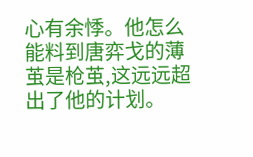心有余悸。他怎么能料到唐弈戈的薄茧是枪茧,这远远超出了他的计划。